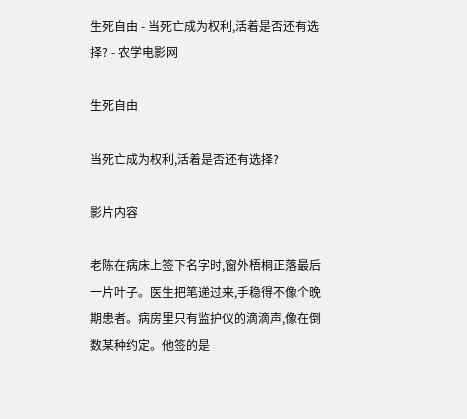生死自由 - 当死亡成为权利,活着是否还有选择? - 农学电影网

生死自由

当死亡成为权利,活着是否还有选择?

影片内容

老陈在病床上签下名字时,窗外梧桐正落最后一片叶子。医生把笔递过来,手稳得不像个晚期患者。病房里只有监护仪的滴滴声,像在倒数某种约定。他签的是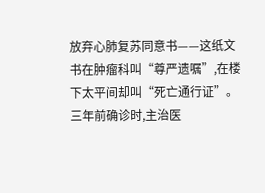放弃心肺复苏同意书——这纸文书在肿瘤科叫“尊严遗嘱”,在楼下太平间却叫“死亡通行证”。 三年前确诊时,主治医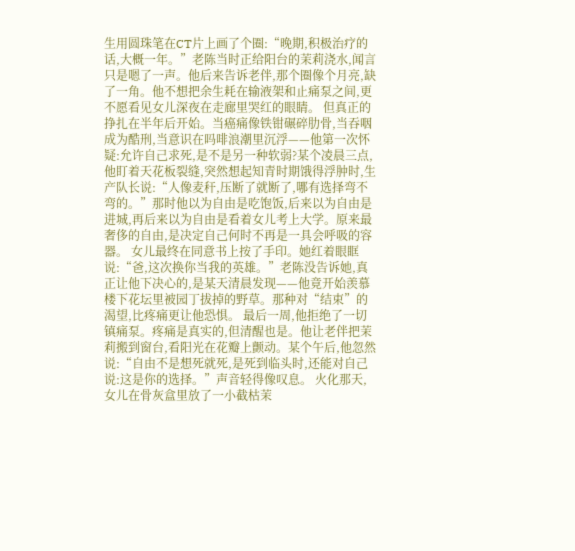生用圆珠笔在CT片上画了个圈:“晚期,积极治疗的话,大概一年。”老陈当时正给阳台的茉莉浇水,闻言只是嗯了一声。他后来告诉老伴,那个圈像个月亮,缺了一角。他不想把余生耗在输液架和止痛泵之间,更不愿看见女儿深夜在走廊里哭红的眼睛。 但真正的挣扎在半年后开始。当癌痛像铁钳碾碎肋骨,当吞咽成为酷刑,当意识在吗啡浪潮里沉浮——他第一次怀疑:允许自己求死,是不是另一种软弱?某个凌晨三点,他盯着天花板裂缝,突然想起知青时期饿得浮肿时,生产队长说:“人像麦秆,压断了就断了,哪有选择弯不弯的。”那时他以为自由是吃饱饭,后来以为自由是进城,再后来以为自由是看着女儿考上大学。原来最奢侈的自由,是决定自己何时不再是一具会呼吸的容器。 女儿最终在同意书上按了手印。她红着眼眶说:“爸,这次换你当我的英雄。”老陈没告诉她,真正让他下决心的,是某天清晨发现——他竟开始羡慕楼下花坛里被园丁拔掉的野草。那种对“结束”的渴望,比疼痛更让他恐惧。 最后一周,他拒绝了一切镇痛泵。疼痛是真实的,但清醒也是。他让老伴把茉莉搬到窗台,看阳光在花瓣上颤动。某个午后,他忽然说:“自由不是想死就死,是死到临头时,还能对自己说:这是你的选择。”声音轻得像叹息。 火化那天,女儿在骨灰盒里放了一小截枯茉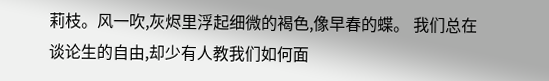莉枝。风一吹,灰烬里浮起细微的褐色,像早春的蝶。 我们总在谈论生的自由,却少有人教我们如何面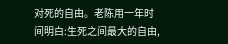对死的自由。老陈用一年时间明白:生死之间最大的自由,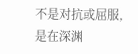不是对抗或屈服,是在深渊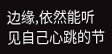边缘,依然能听见自己心跳的节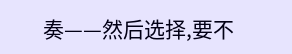奏——然后选择,要不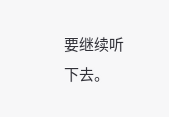要继续听下去。